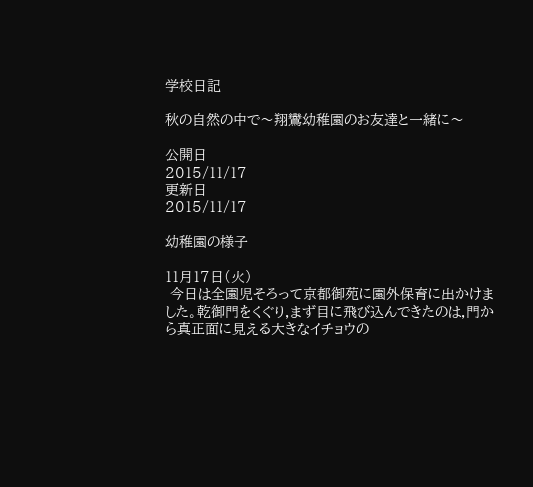学校日記

秋の自然の中で〜翔鸞幼稚園のお友達と一緒に〜

公開日
2015/11/17
更新日
2015/11/17

幼稚園の様子

11月17日(火)
 今日は全園児そろって京都御苑に園外保育に出かけました。乾御門をくぐり,まず目に飛び込んできたのは,門から真正面に見える大きなイチョウの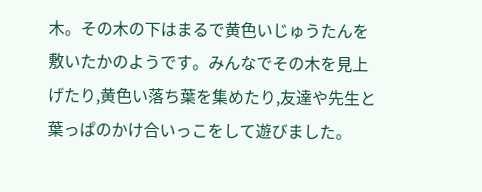木。その木の下はまるで黄色いじゅうたんを敷いたかのようです。みんなでその木を見上げたり,黄色い落ち葉を集めたり,友達や先生と葉っぱのかけ合いっこをして遊びました。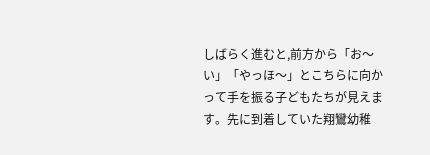しばらく進むと,前方から「お〜い」「やっほ〜」とこちらに向かって手を振る子どもたちが見えます。先に到着していた翔鸞幼稚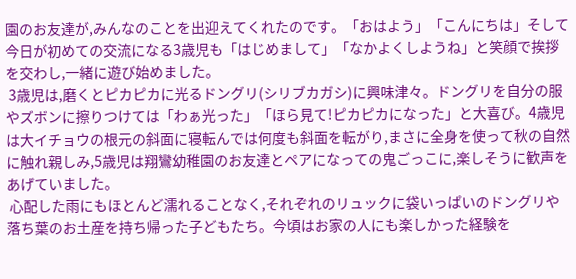園のお友達が,みんなのことを出迎えてくれたのです。「おはよう」「こんにちは」そして今日が初めての交流になる3歳児も「はじめまして」「なかよくしようね」と笑顔で挨拶を交わし,一緒に遊び始めました。
 3歳児は,磨くとピカピカに光るドングリ(シリブカガシ)に興味津々。ドングリを自分の服やズボンに擦りつけては「わぁ光った」「ほら見て!ピカピカになった」と大喜び。4歳児は大イチョウの根元の斜面に寝転んでは何度も斜面を転がり,まさに全身を使って秋の自然に触れ親しみ,5歳児は翔鸞幼稚園のお友達とペアになっての鬼ごっこに,楽しそうに歓声をあげていました。
 心配した雨にもほとんど濡れることなく,それぞれのリュックに袋いっぱいのドングリや落ち葉のお土産を持ち帰った子どもたち。今頃はお家の人にも楽しかった経験を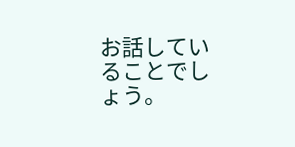お話していることでしょう。